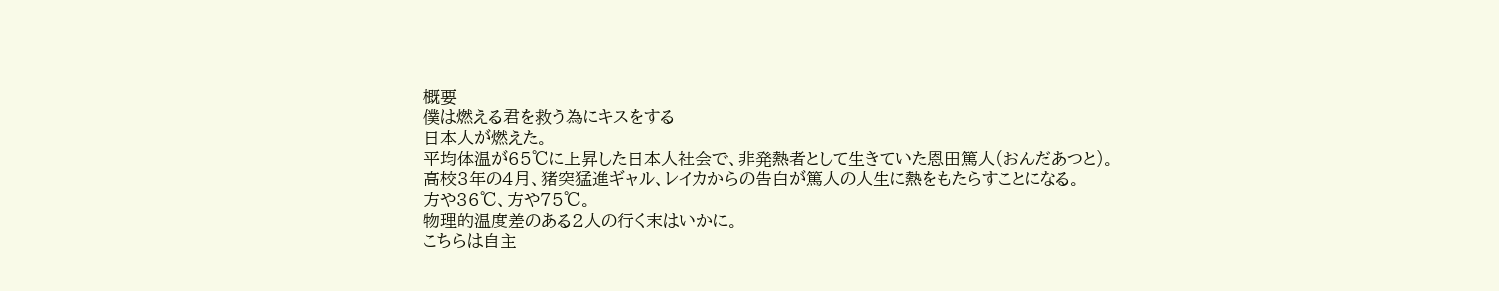概要
僕は燃える君を救う為にキスをする
日本人が燃えた。
平均体温が65℃に上昇した日本人社会で、非発熱者として生きていた恩田篤人(おんだあつと)。
高校3年の4月、猪突猛進ギャル、レイカからの告白が篤人の人生に熱をもたらすことになる。
方や36℃、方や75℃。
物理的温度差のある2人の行く末はいかに。
こちらは自主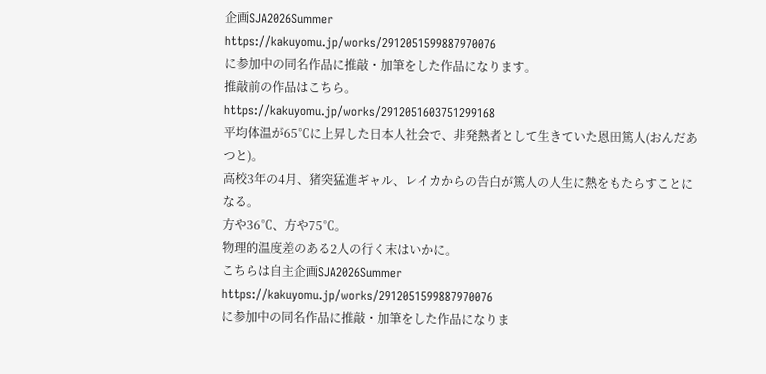企画SJA2026Summer
https://kakuyomu.jp/works/2912051599887970076
に参加中の同名作品に推敲・加筆をした作品になります。
推敲前の作品はこちら。
https://kakuyomu.jp/works/2912051603751299168
平均体温が65℃に上昇した日本人社会で、非発熱者として生きていた恩田篤人(おんだあつと)。
高校3年の4月、猪突猛進ギャル、レイカからの告白が篤人の人生に熱をもたらすことになる。
方や36℃、方や75℃。
物理的温度差のある2人の行く末はいかに。
こちらは自主企画SJA2026Summer
https://kakuyomu.jp/works/2912051599887970076
に参加中の同名作品に推敲・加筆をした作品になりま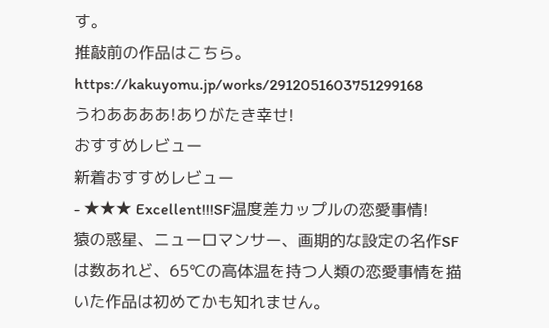す。
推敲前の作品はこちら。
https://kakuyomu.jp/works/2912051603751299168
うわああああ!ありがたき幸せ!
おすすめレビュー
新着おすすめレビュー
- ★★★ Excellent!!!SF温度差カップルの恋愛事情!
猿の惑星、ニューロマンサー、画期的な設定の名作SFは数あれど、65℃の高体温を持つ人類の恋愛事情を描いた作品は初めてかも知れません。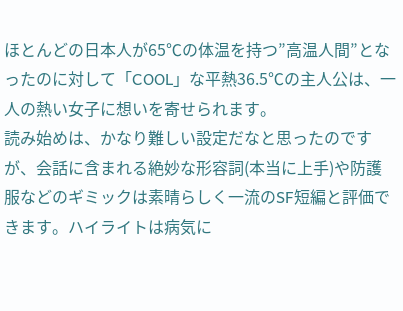ほとんどの日本人が65℃の体温を持つ”高温人間”となったのに対して「COOL」な平熱36.5℃の主人公は、一人の熱い女子に想いを寄せられます。
読み始めは、かなり難しい設定だなと思ったのですが、会話に含まれる絶妙な形容詞(本当に上手)や防護服などのギミックは素晴らしく一流のSF短編と評価できます。ハイライトは病気に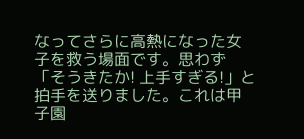なってさらに高熱になった女子を救う場面です。思わず「そうきたか! 上手すぎる!」と拍手を送りました。これは甲子園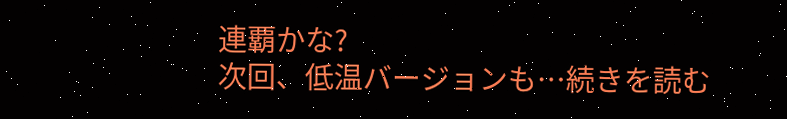連覇かな?
次回、低温バージョンも…続きを読む